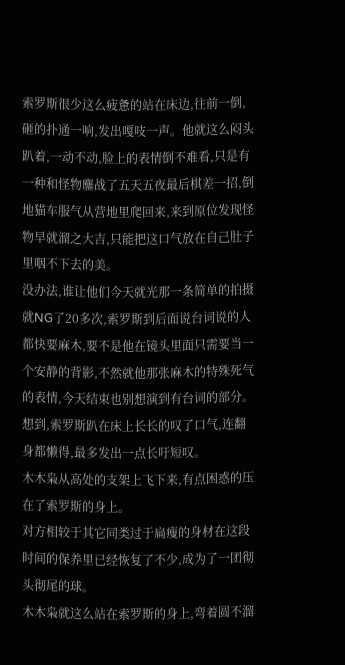索罗斯很少这么疲惫的站在床边,往前一倒,砸的扑通一响,发出嘎吱一声。他就这么闷头趴着,一动不动,脸上的表情倒不难看,只是有一种和怪物鏖战了五天五夜最后棋差一招,倒地猫车服气从营地里爬回来,来到原位发现怪物早就溜之大吉,只能把这口气放在自己肚子里咽不下去的美。
没办法,谁让他们今天就光那一条简单的拍摄就NG了20多次,索罗斯到后面说台词说的人都快要麻木,要不是他在镜头里面只需要当一个安静的背影,不然就他那张麻木的特殊死气的表情,今天结束也别想演到有台词的部分。
想到,索罗斯趴在床上长长的叹了口气,连翻身都懒得,最多发出一点长吁短叹。
木木枭从高处的支架上飞下来,有点困惑的压在了索罗斯的身上。
对方相较于其它同类过于扁瘦的身材在这段时间的保养里已经恢复了不少,成为了一团彻头彻尾的球。
木木枭就这么站在索罗斯的身上,弯着圆不溜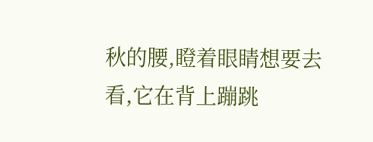秋的腰,瞪着眼睛想要去看,它在背上蹦跳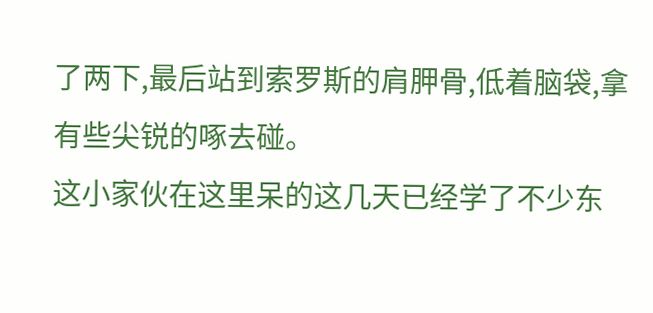了两下,最后站到索罗斯的肩胛骨,低着脑袋,拿有些尖锐的啄去碰。
这小家伙在这里呆的这几天已经学了不少东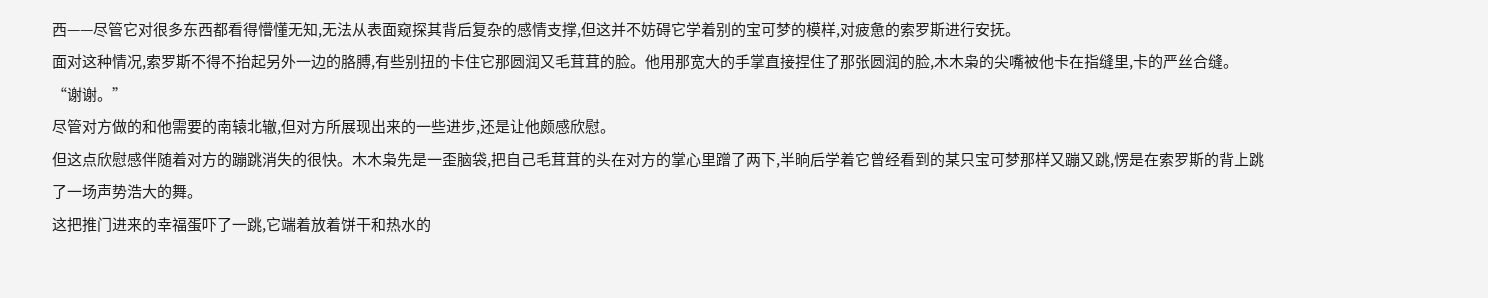西——尽管它对很多东西都看得懵懂无知,无法从表面窥探其背后复杂的感情支撑,但这并不妨碍它学着别的宝可梦的模样,对疲惫的索罗斯进行安抚。
面对这种情况,索罗斯不得不抬起另外一边的胳膊,有些别扭的卡住它那圆润又毛茸茸的脸。他用那宽大的手掌直接捏住了那张圆润的脸,木木枭的尖嘴被他卡在指缝里,卡的严丝合缝。
“谢谢。”
尽管对方做的和他需要的南辕北辙,但对方所展现出来的一些进步,还是让他颇感欣慰。
但这点欣慰感伴随着对方的蹦跳消失的很快。木木枭先是一歪脑袋,把自己毛茸茸的头在对方的掌心里蹭了两下,半晌后学着它曾经看到的某只宝可梦那样又蹦又跳,愣是在索罗斯的背上跳了一场声势浩大的舞。
这把推门进来的幸福蛋吓了一跳,它端着放着饼干和热水的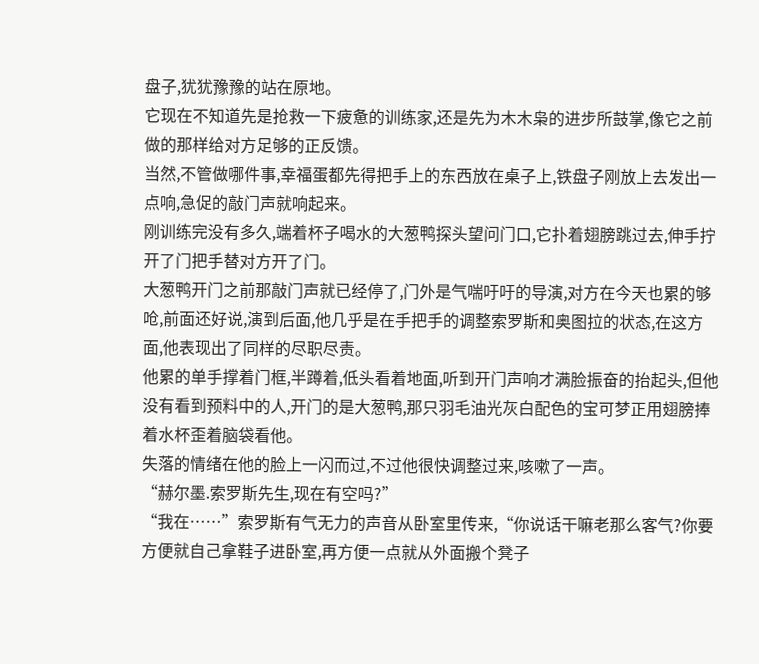盘子,犹犹豫豫的站在原地。
它现在不知道先是抢救一下疲惫的训练家,还是先为木木枭的进步所鼓掌,像它之前做的那样给对方足够的正反馈。
当然,不管做哪件事,幸福蛋都先得把手上的东西放在桌子上,铁盘子刚放上去发出一点响,急促的敲门声就响起来。
刚训练完没有多久,端着杯子喝水的大葱鸭探头望问门口,它扑着翅膀跳过去,伸手拧开了门把手替对方开了门。
大葱鸭开门之前那敲门声就已经停了,门外是气喘吁吁的导演,对方在今天也累的够呛,前面还好说,演到后面,他几乎是在手把手的调整索罗斯和奥图拉的状态,在这方面,他表现出了同样的尽职尽责。
他累的单手撑着门框,半蹲着,低头看着地面,听到开门声响才满脸振奋的抬起头,但他没有看到预料中的人,开门的是大葱鸭,那只羽毛油光灰白配色的宝可梦正用翅膀捧着水杯歪着脑袋看他。
失落的情绪在他的脸上一闪而过,不过他很快调整过来,咳嗽了一声。
“赫尔墨.索罗斯先生,现在有空吗?”
“我在……”索罗斯有气无力的声音从卧室里传来,“你说话干嘛老那么客气?你要方便就自己拿鞋子进卧室,再方便一点就从外面搬个凳子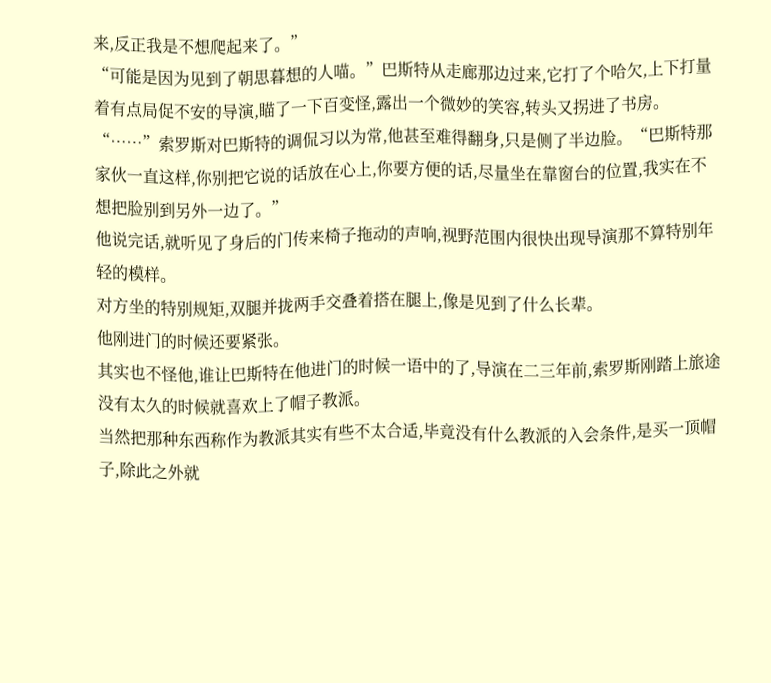来,反正我是不想爬起来了。”
“可能是因为见到了朝思暮想的人喵。”巴斯特从走廊那边过来,它打了个哈欠,上下打量着有点局促不安的导演,瞄了一下百变怪,露出一个微妙的笑容,转头又拐进了书房。
“……”索罗斯对巴斯特的调侃习以为常,他甚至难得翻身,只是侧了半边脸。“巴斯特那家伙一直这样,你别把它说的话放在心上,你要方便的话,尽量坐在靠窗台的位置,我实在不想把脸别到另外一边了。”
他说完话,就听见了身后的门传来椅子拖动的声响,视野范围内很快出现导演那不算特别年轻的模样。
对方坐的特别规矩,双腿并拢两手交叠着搭在腿上,像是见到了什么长辈。
他刚进门的时候还要紧张。
其实也不怪他,谁让巴斯特在他进门的时候一语中的了,导演在二三年前,索罗斯刚踏上旅途没有太久的时候就喜欢上了帽子教派。
当然把那种东西称作为教派其实有些不太合适,毕竟没有什么教派的入会条件,是买一顶帽子,除此之外就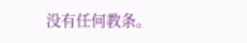没有任何教条。